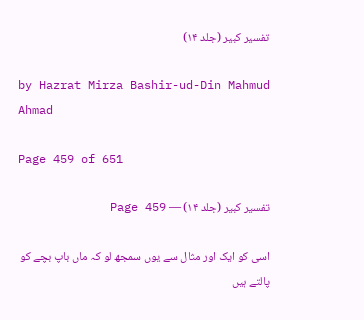تفسیر کبیر (جلد ۱۴)

by Hazrat Mirza Bashir-ud-Din Mahmud Ahmad

Page 459 of 651

تفسیر کبیر (جلد ۱۴) — Page 459

اسی کو ایک اور مثال سے یوں سمجھ لو کہ ماں باپ بچے کو پالتے ہیں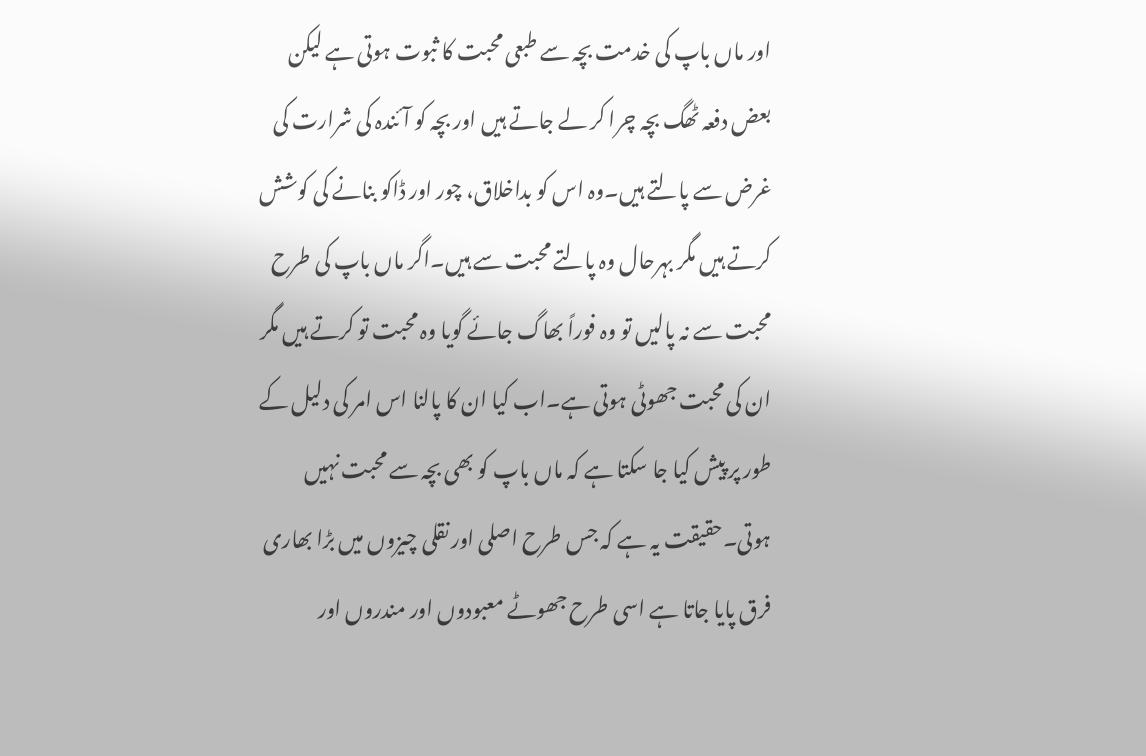اور ماں باپ کی خدمت بچہ سے طبعی محبت کا ثبوت ہوتی ہے لیکن بعض دفعہ ٹھگ بچہ چرا کر لے جاتے ہیں اور بچہ کو آئندہ کی شرارت کی غرض سے پالتے ہیں۔وہ اس کو بداخلاق، چور اور ڈاکو بنانے کی کوشش کرتے ہیں مگر بہرحال وہ پالتے محبت سے ہیں۔اگر ماں باپ کی طرح محبت سے نہ پالیں تو وہ فوراً بھاگ جائے گویا وہ محبت تو کرتے ہیں مگر ان کی محبت جھوٹی ہوتی ہے۔اب کیا ان کا پالنا اس امر کی دلیل کے طور پر پیش کیا جا سکتا ہے کہ ماں باپ کو بھی بچہ سے محبت نہیں ہوتی۔حقیقت یہ ہے کہ جس طرح اصلی اور نقلی چیزوں میں بڑا بھاری فرق پایا جاتا ہے اسی طرح جھوٹے معبودوں اور مندروں اور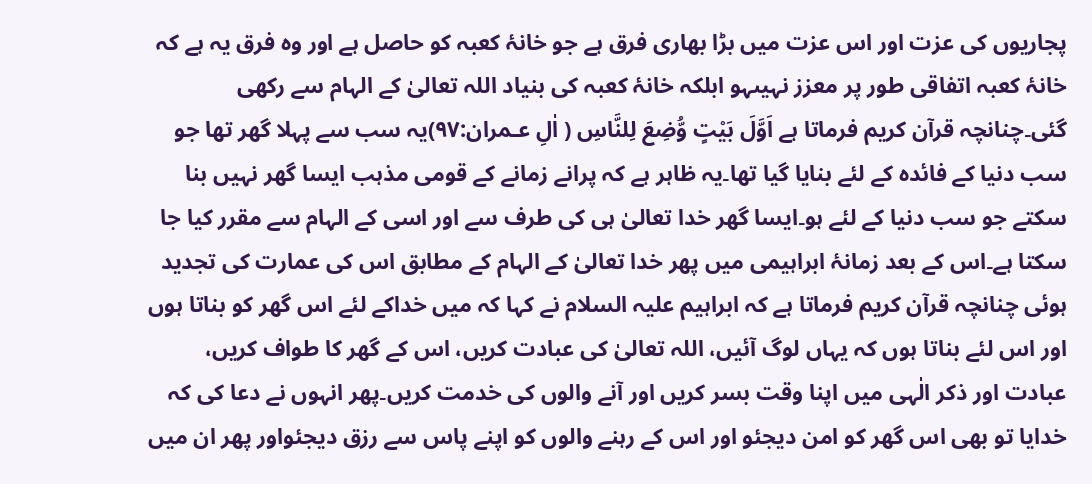پجاریوں کی عزت اور اس عزت میں بڑا بھاری فرق ہے جو خانۂ کعبہ کو حاصل ہے اور وہ فرق یہ ہے کہ خانۂ کعبہ اتفاقی طور پر معزز نہیںہو ابلکہ خانۂ کعبہ کی بنیاد اللہ تعالیٰ کے الہام سے رکھی گئی۔چنانچہ قرآن کریم فرماتا ہے اَوَّلَ بَيْتٍ وُّضِعَ لِلنَّاسِ ( اٰلِ عـمران:۹۷)یہ سب سے پہلا گھر تھا جو سب دنیا کے فائدہ کے لئے بنایا گیا تھا۔یہ ظاہر ہے کہ پرانے زمانے کے قومی مذہب ایسا گھر نہیں بنا سکتے جو سب دنیا کے لئے ہو۔ایسا گھر خدا تعالیٰ ہی کی طرف سے اور اسی کے الہام سے مقرر کیا جا سکتا ہے۔اس کے بعد زمانۂ ابراہیمی میں پھر خدا تعالیٰ کے الہام کے مطابق اس کی عمارت کی تجدید ہوئی چنانچہ قرآن کریم فرماتا ہے کہ ابراہیم علیہ السلام نے کہا کہ میں خداکے لئے اس گھر کو بناتا ہوں اور اس لئے بناتا ہوں کہ یہاں لوگ آئیں، اللہ تعالیٰ کی عبادت کریں، اس کے گھر کا طواف کریں، عبادت اور ذکر الٰہی میں اپنا وقت بسر کریں اور آنے والوں کی خدمت کریں۔پھر انہوں نے دعا کی کہ خدایا تو بھی اس گھر کو امن دیجئو اور اس کے رہنے والوں کو اپنے پاس سے رزق دیجئواور پھر ان میں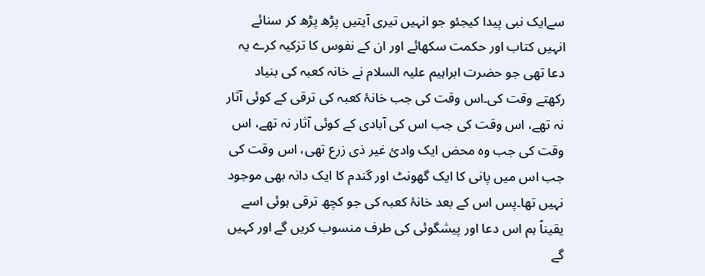سےایک نبی پیدا کیجئو جو انہیں تیری آیتیں پڑھ پڑھ کر سنائے انہیں کتاب اور حکمت سکھائے اور ان کے نفوس کا تزکیہ کرے یہ دعا تھی جو حضرت ابراہیم علیہ السلام نے خانہ کعبہ کی بنیاد رکھتے وقت کی۔اس وقت کی جب خانۂ کعبہ کی ترقی کے کوئی آثار نہ تھے، اس وقت کی جب اس کی آبادی کے کوئی آثار نہ تھے، اس وقت کی جب وہ محض ایک وادیٔ غیر ذی زرع تھی، اس وقت کی جب اس میں پانی کا ایک گھونٹ اور گندم کا ایک دانہ بھی موجود نہیں تھا۔پس اس کے بعد خانۂ کعبہ کی جو کچھ ترقی ہوئی اسے یقیناً ہم اس دعا اور پیشگوئی کی طرف منسوب کریں گے اور کہیں گے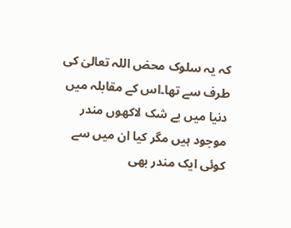کہ یہ سلوک محض اللہ تعالیٰ کی طرف سے تھا۔اس کے مقابلہ میں دنیا میں بے شک لاکھوں مندر موجود ہیں مگر کیا ان میں سے کوئی ایک مندر بھی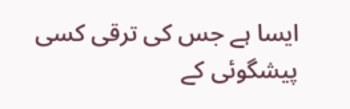ایسا ہے جس کی ترقی کسی پیشگوئی کے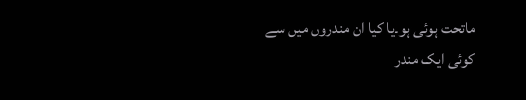ماتحت ہوئی ہو۔یا کیا ان مندروں میں سے کوئی ایک مندر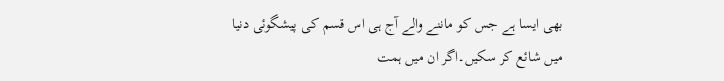بھی ایسا ہے جس کو ماننے والے آج ہی اس قسم کی پیشگوئی دنیا میں شائع کر سکیں۔اگر ان میں ہمت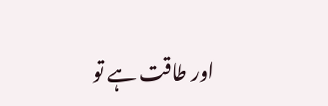اور طاقت ہے تو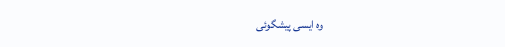وہ ایسی پیشگوئی